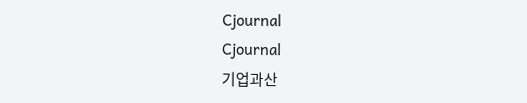Cjournal
Cjournal
기업과산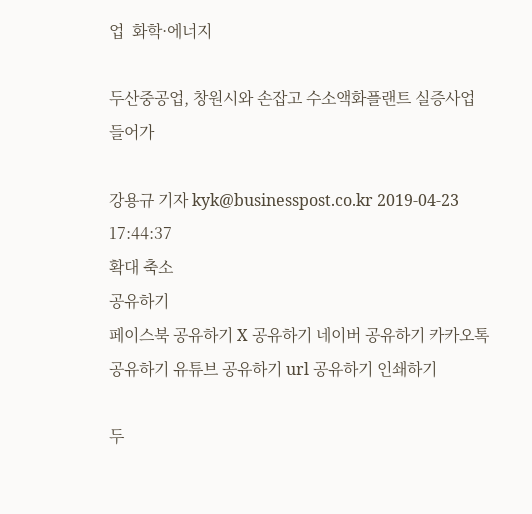업  화학·에너지

두산중공업, 창원시와 손잡고 수소액화플랜트 실증사업 들어가

강용규 기자 kyk@businesspost.co.kr 2019-04-23 17:44:37
확대 축소
공유하기
페이스북 공유하기 X 공유하기 네이버 공유하기 카카오톡 공유하기 유튜브 공유하기 url 공유하기 인쇄하기

두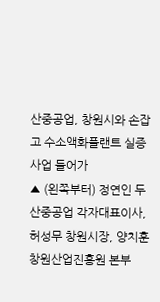산중공업, 창원시와 손잡고 수소액화플랜트 실증사업 들어가
▲ (왼쪽부터) 정연인 두산중공업 각자대표이사, 허성무 창원시장, 양치훈 창원산업진흥원 본부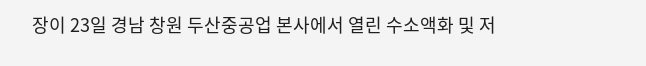장이 23일 경남 창원 두산중공업 본사에서 열린 수소액화 및 저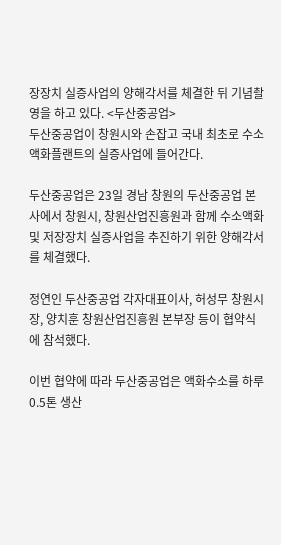장장치 실증사업의 양해각서를 체결한 뒤 기념촬영을 하고 있다. <두산중공업>
두산중공업이 창원시와 손잡고 국내 최초로 수소액화플랜트의 실증사업에 들어간다.

두산중공업은 23일 경남 창원의 두산중공업 본사에서 창원시, 창원산업진흥원과 함께 수소액화 및 저장장치 실증사업을 추진하기 위한 양해각서를 체결했다.

정연인 두산중공업 각자대표이사, 허성무 창원시장, 양치훈 창원산업진흥원 본부장 등이 협약식에 참석했다.

이번 협약에 따라 두산중공업은 액화수소를 하루 0.5톤 생산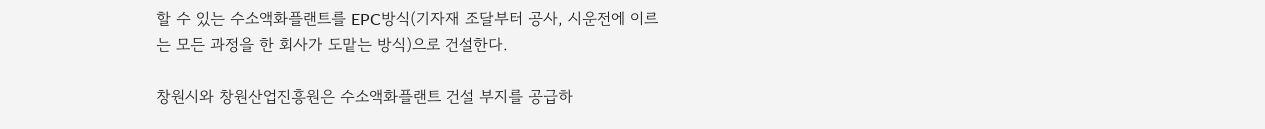할 수 있는 수소액화플랜트를 EPC방식(기자재 조달부터 공사, 시운전에 이르는 모든 과정을 한 회사가 도맡는 방식)으로 건설한다.

창원시와 창원산업진흥원은 수소액화플랜트 건설 부지를 공급하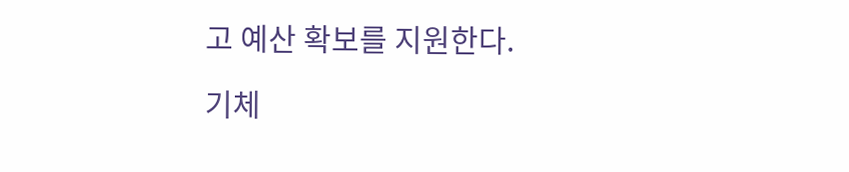고 예산 확보를 지원한다.

기체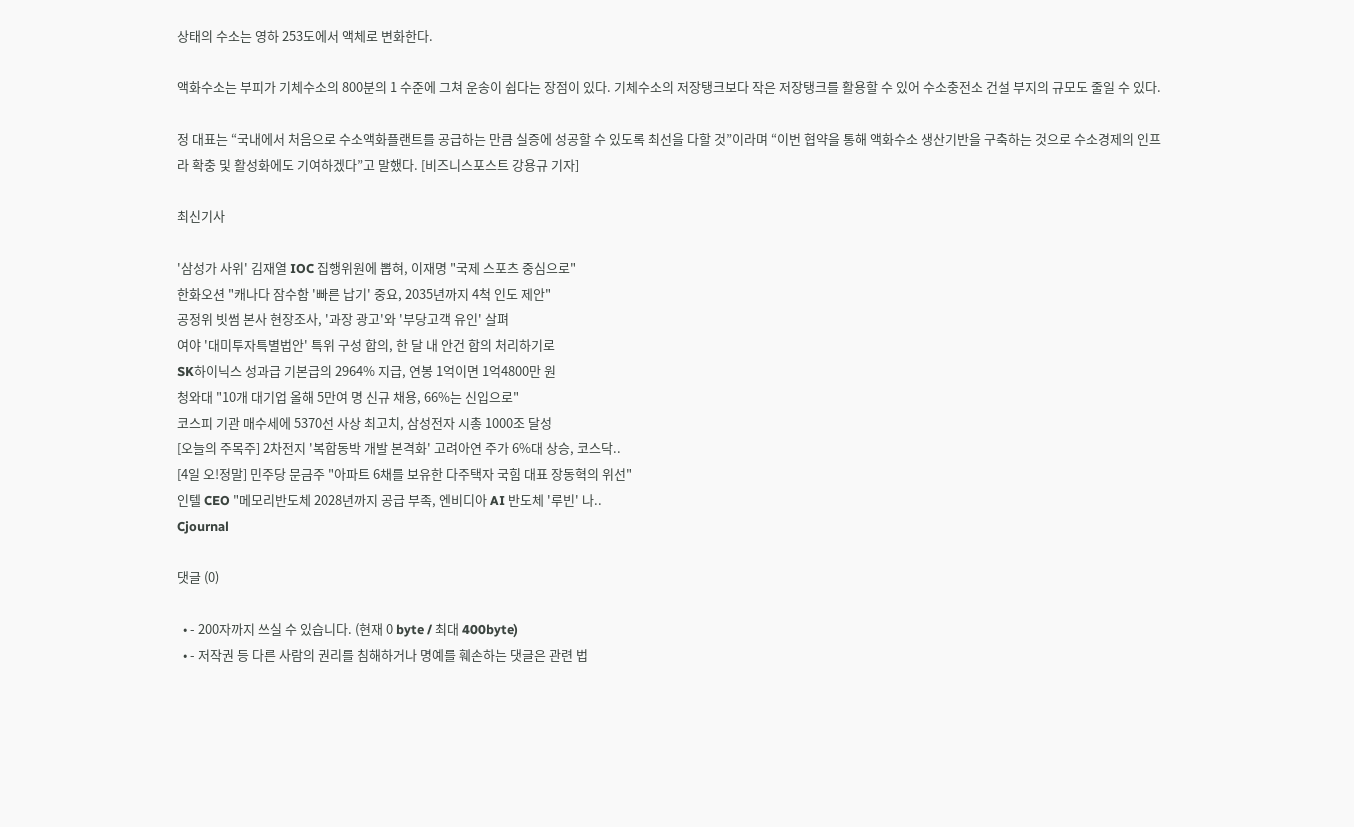상태의 수소는 영하 253도에서 액체로 변화한다.

액화수소는 부피가 기체수소의 800분의 1 수준에 그쳐 운송이 쉽다는 장점이 있다. 기체수소의 저장탱크보다 작은 저장탱크를 활용할 수 있어 수소충전소 건설 부지의 규모도 줄일 수 있다.

정 대표는 “국내에서 처음으로 수소액화플랜트를 공급하는 만큼 실증에 성공할 수 있도록 최선을 다할 것”이라며 “이번 협약을 통해 액화수소 생산기반을 구축하는 것으로 수소경제의 인프라 확충 및 활성화에도 기여하겠다”고 말했다. [비즈니스포스트 강용규 기자]

최신기사

'삼성가 사위' 김재열 IOC 집행위원에 뽑혀, 이재명 "국제 스포츠 중심으로"
한화오션 "캐나다 잠수함 '빠른 납기' 중요, 2035년까지 4척 인도 제안"
공정위 빗썸 본사 현장조사, '과장 광고'와 '부당고객 유인' 살펴
여야 '대미투자특별법안' 특위 구성 합의, 한 달 내 안건 합의 처리하기로
SK하이닉스 성과급 기본급의 2964% 지급, 연봉 1억이면 1억4800만 원
청와대 "10개 대기업 올해 5만여 명 신규 채용, 66%는 신입으로"
코스피 기관 매수세에 5370선 사상 최고치, 삼성전자 시총 1000조 달성
[오늘의 주목주] 2차전지 '복합동박 개발 본격화' 고려아연 주가 6%대 상승, 코스닥..
[4일 오!정말] 민주당 문금주 "아파트 6채를 보유한 다주택자 국힘 대표 장동혁의 위선"
인텔 CEO "메모리반도체 2028년까지 공급 부족, 엔비디아 AI 반도체 '루빈' 나..
Cjournal

댓글 (0)

  • - 200자까지 쓰실 수 있습니다. (현재 0 byte / 최대 400byte)
  • - 저작권 등 다른 사람의 권리를 침해하거나 명예를 훼손하는 댓글은 관련 법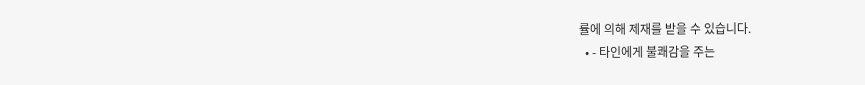률에 의해 제재를 받을 수 있습니다.
  • - 타인에게 불쾌감을 주는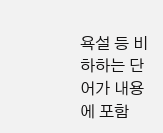욕설 등 비하하는 단어가 내용에 포함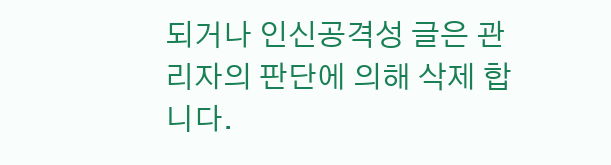되거나 인신공격성 글은 관리자의 판단에 의해 삭제 합니다.